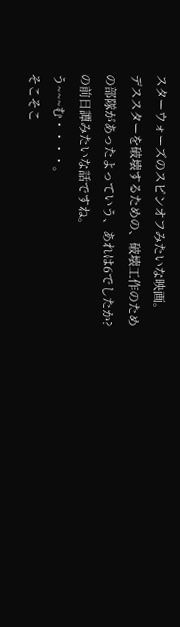スターウォーズのスピンオフみたいな映画。
デススターを破壊するための、破壊工作のための部隊があったよっていう、あれは6でしたか?の前日譚みたいな話ですね。
う~~~む・・・・。
そこそこ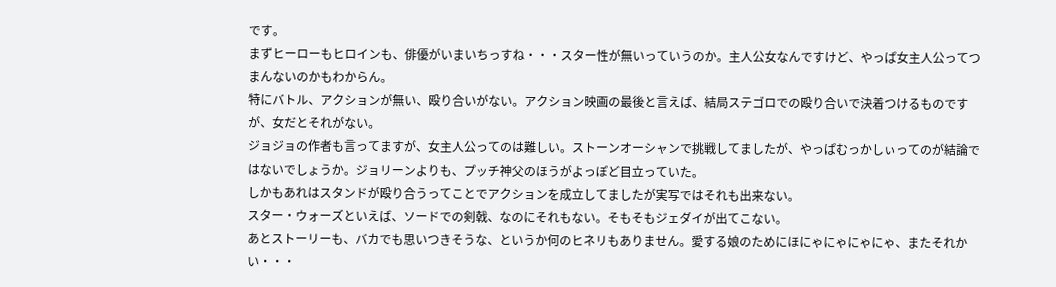です。
まずヒーローもヒロインも、俳優がいまいちっすね・・・スター性が無いっていうのか。主人公女なんですけど、やっぱ女主人公ってつまんないのかもわからん。
特にバトル、アクションが無い、殴り合いがない。アクション映画の最後と言えば、結局ステゴロでの殴り合いで決着つけるものですが、女だとそれがない。
ジョジョの作者も言ってますが、女主人公ってのは難しい。ストーンオーシャンで挑戦してましたが、やっぱむっかしぃってのが結論ではないでしょうか。ジョリーンよりも、プッチ神父のほうがよっぽど目立っていた。
しかもあれはスタンドが殴り合うってことでアクションを成立してましたが実写ではそれも出来ない。
スター・ウォーズといえば、ソードでの剣戟、なのにそれもない。そもそもジェダイが出てこない。
あとストーリーも、バカでも思いつきそうな、というか何のヒネリもありません。愛する娘のためにほにゃにゃにゃにゃ、またそれかい・・・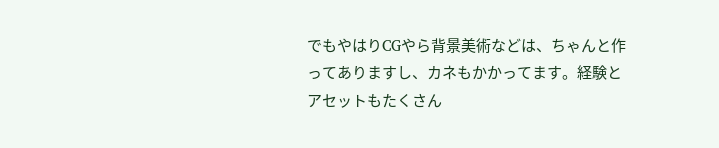でもやはりCGやら背景美術などは、ちゃんと作ってありますし、カネもかかってます。経験とアセットもたくさん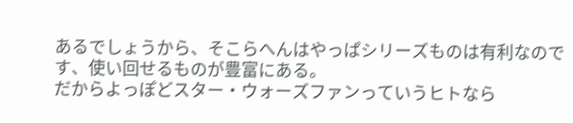あるでしょうから、そこらへんはやっぱシリーズものは有利なのです、使い回せるものが豊富にある。
だからよっぽどスター・ウォーズファンっていうヒトなら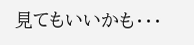見てもいいかも・・・